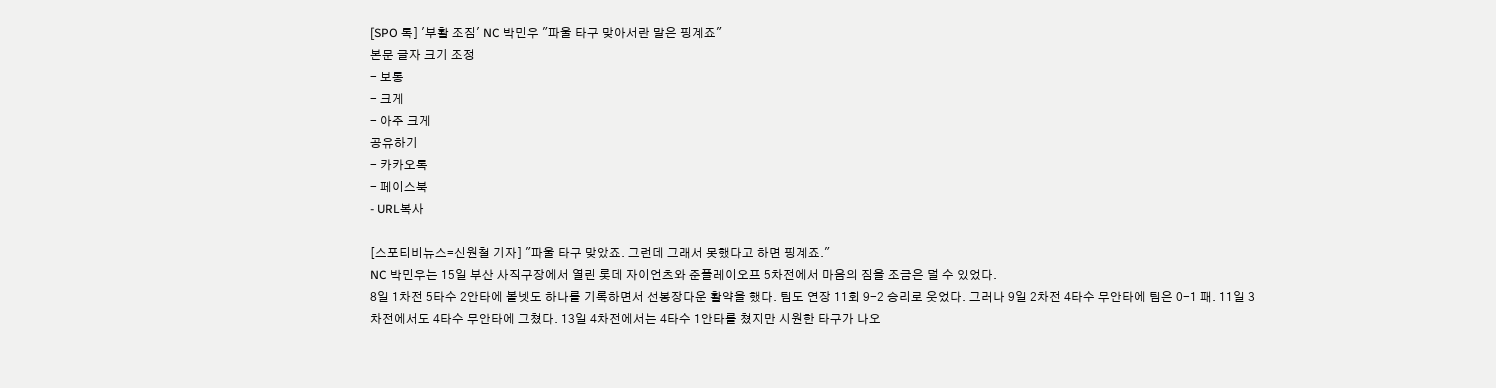[SPO 톡] '부활 조짐' NC 박민우 "파울 타구 맞아서란 말은 핑계죠"
본문 글자 크기 조정
- 보통
- 크게
- 아주 크게
공유하기
- 카카오톡
- 페이스북
- URL복사

[스포티비뉴스=신원철 기자] "파울 타구 맞았죠. 그런데 그래서 못했다고 하면 핑계죠."
NC 박민우는 15일 부산 사직구장에서 열린 롯데 자이언츠와 준플레이오프 5차전에서 마음의 짐을 조금은 덜 수 있었다.
8일 1차전 5타수 2안타에 볼넷도 하나를 기록하면서 선봉장다운 활약을 했다. 팀도 연장 11회 9-2 승리로 웃었다. 그러나 9일 2차전 4타수 무안타에 팀은 0-1 패. 11일 3차전에서도 4타수 무안타에 그쳤다. 13일 4차전에서는 4타수 1안타를 쳤지만 시원한 타구가 나오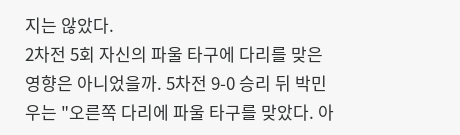지는 않았다.
2차전 5회 자신의 파울 타구에 다리를 맞은 영향은 아니었을까. 5차전 9-0 승리 뒤 박민우는 "오른쪽 다리에 파울 타구를 맞았다. 아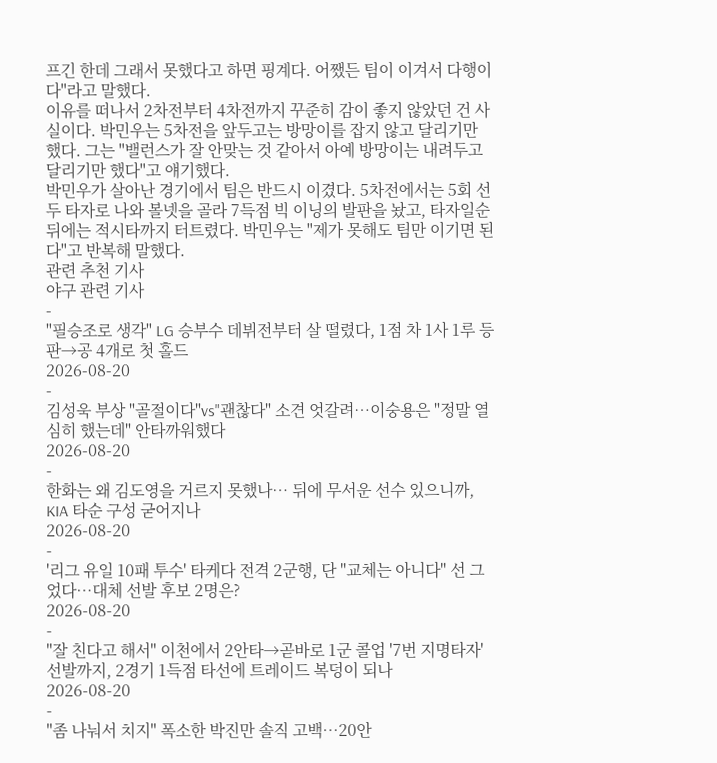프긴 한데 그래서 못했다고 하면 핑계다. 어쨌든 팀이 이겨서 다행이다"라고 말했다.
이유를 떠나서 2차전부터 4차전까지 꾸준히 감이 좋지 않았던 건 사실이다. 박민우는 5차전을 앞두고는 방망이를 잡지 않고 달리기만 했다. 그는 "밸런스가 잘 안맞는 것 같아서 아예 방망이는 내려두고 달리기만 했다"고 얘기했다.
박민우가 살아난 경기에서 팀은 반드시 이겼다. 5차전에서는 5회 선두 타자로 나와 볼넷을 골라 7득점 빅 이닝의 발판을 놨고, 타자일순 뒤에는 적시타까지 터트렸다. 박민우는 "제가 못해도 팀만 이기면 된다"고 반복해 말했다.
관련 추천 기사
야구 관련 기사
-
"필승조로 생각" LG 승부수 데뷔전부터 살 떨렸다, 1점 차 1사 1루 등판→공 4개로 첫 홀드
2026-08-20
-
김성욱 부상 "골절이다"vs"괜찮다" 소견 엇갈려…이숭용은 "정말 열심히 했는데" 안타까워했다
2026-08-20
-
한화는 왜 김도영을 거르지 못했나… 뒤에 무서운 선수 있으니까, KIA 타순 구성 굳어지나
2026-08-20
-
'리그 유일 10패 투수' 타케다 전격 2군행, 단 "교체는 아니다" 선 그었다…대체 선발 후보 2명은?
2026-08-20
-
"잘 친다고 해서" 이천에서 2안타→곧바로 1군 콜업 '7번 지명타자' 선발까지, 2경기 1득점 타선에 트레이드 복덩이 되나
2026-08-20
-
"좀 나눠서 치지" 폭소한 박진만 솔직 고백…20안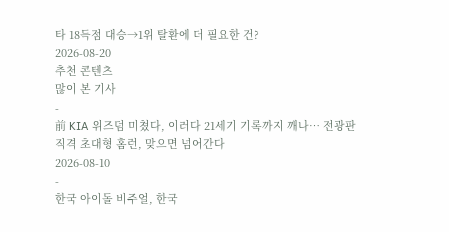타 18득점 대승→1위 탈환에 더 필요한 건?
2026-08-20
추천 콘텐츠
많이 본 기사
-
前 KIA 위즈덤 미쳤다, 이러다 21세기 기록까지 깨나… 전광판 직격 초대형 홈런, 맞으면 넘어간다
2026-08-10
-
한국 아이돌 비주얼, 한국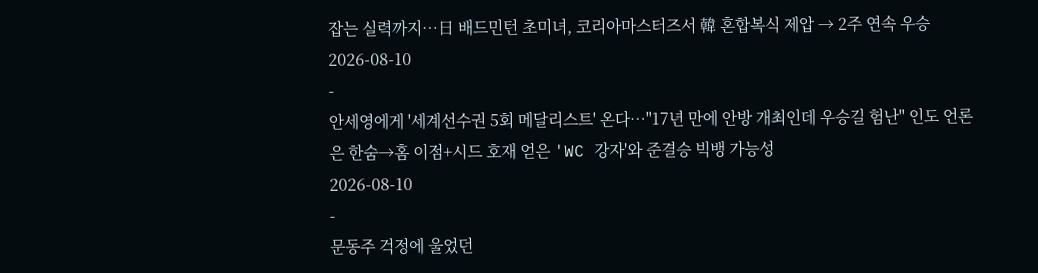잡는 실력까지…日 배드민턴 초미녀, 코리아마스터즈서 韓 혼합복식 제압 → 2주 연속 우승
2026-08-10
-
안세영에게 '세계선수권 5회 메달리스트' 온다…"17년 만에 안방 개최인데 우승길 험난" 인도 언론은 한숨→홈 이점+시드 호재 얻은 'WC 강자'와 준결승 빅뱅 가능성
2026-08-10
-
문동주 걱정에 울었던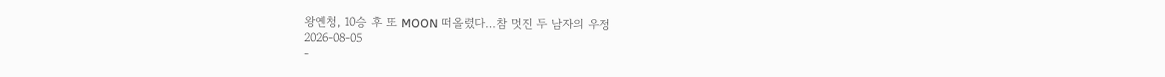왕옌청, 10승 후 또 MOON 떠올렸다…참 멋진 두 남자의 우정
2026-08-05
-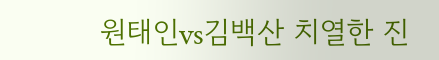원태인vs김백산 치열한 진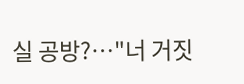실 공방?…"너 거짓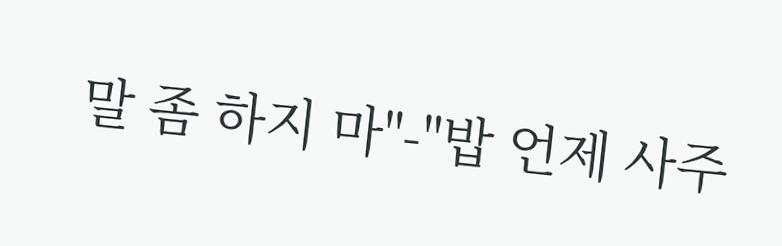말 좀 하지 마"-"밥 언제 사주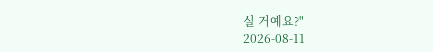실 거예요?"
2026-08-11